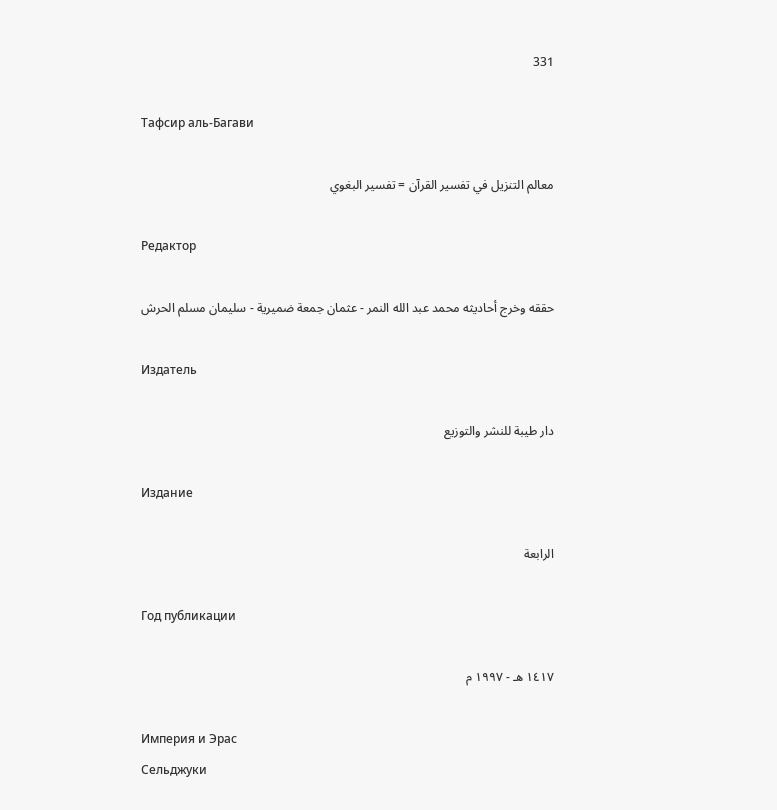331

Тафсир аль-Багави

معالم التنزيل في تفسير القرآن = تفسير البغوي

Редактор

حققه وخرج أحاديثه محمد عبد الله النمر - عثمان جمعة ضميرية - سليمان مسلم الحرش

Издатель

دار طيبة للنشر والتوزيع

Издание

الرابعة

Год публикации

١٤١٧ هـ - ١٩٩٧ م

Империя и Эрас
Сельджуки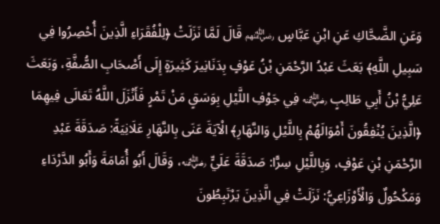وَعَنِ الضَّحَّاكِ عَنِ ابْنِ عَبَّاسٍ ﵃ قَالَ لَمَّا نَزَلَتْ ﴿لِلْفُقَرَاءِ الَّذِينَ أُحْصِرُوا فِي سَبِيلِ اللَّهِ﴾ بَعَثَ عَبْدُ الرَّحْمَنِ بْنُ عَوْفٍ بِدَنَانِيرَ كَثِيرَةٍ إِلَى أَصْحَابِ الصُّفَّةِ، وَبَعَثَ عَلِيُّ بْنُ أَبِي طَالِبٍ ﵁ فِي جَوْفِ اللَّيْلِ بِوَسَقٍ مَنْ تَمْرٍ فَأَنْزَلَ اللَّهُ تَعَالَى فِيهِمَا ﴿الَّذِينَ يُنْفِقُونَ أَمْوَالَهُمْ بِاللَّيْلِ وَالنَّهَارِ﴾ الْآيَةَ عَنَى بِالنَّهَارِ عَلَانِيَةً: صَدَقَةَ عَبْدِ الرَّحْمَنِ بْنِ عَوْفٍ، وَبِاللَّيْلِ سِرًّا: صَدَقَةَ عَلَيٍّ ﵁، وَقَالَ أَبُو أُمَامَةَ وَأَبُو الدَّرْدَاءِ وَمَكْحُولٌ وَالْأَوْزَاعِيُّ: نَزَلَتْ فِي الَّذِينَ يَرْتَبِطُونَ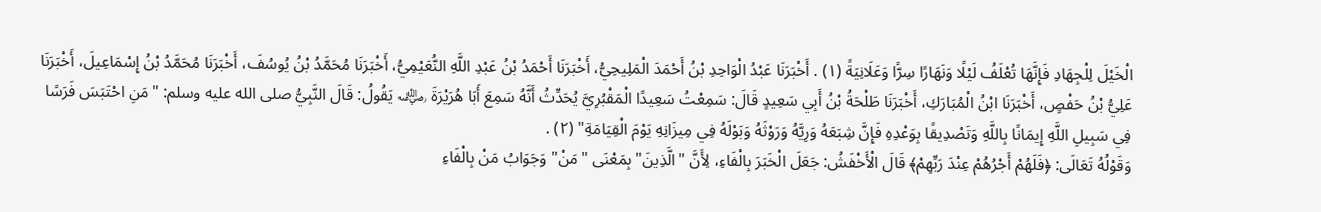الْخَيْلَ لِلْجِهَادِ فَإِنَّهَا تُعْلَفُ لَيْلًا وَنَهَارًا سِرًّا وَعَلَانِيَةً (١) . أَخْبَرَنَا عَبْدُ الْوَاحِدِ بْنُ أَحْمَدَ الْمَلِيحِيُّ، أَخْبَرَنَا أَحْمَدُ بْنُ عَبْدِ اللَّهِ النُّعَيْمِيُّ، أَخْبَرَنَا مُحَمَّدُ بْنُ يُوسُفَ، أَخْبَرَنَا مُحَمَّدُ بْنُ إِسْمَاعِيلَ، أَخْبَرَنَا عَلِيُّ بْنُ حَفْصٍ، أَخْبَرَنَا ابْنُ الْمُبَارَكِ، أَخْبَرَنَا طَلْحَةُ بْنُ أَبِي سَعِيدٍ قَالَ: سَمِعْتُ سَعِيدًا الْمَقْبُرِيَّ يُحَدِّثُ أَنَّهُ سَمِعَ أَبَا هُرَيْرَةَ ﵁ يَقُولُ: قَالَ النَّبِيُّ صلى الله عليه وسلم: "مَنِ احْتَبَسَ فَرَسًا فِي سَبِيلِ اللَّهِ إِيمَانًا بِاللَّهِ وَتَصْدِيقًا بِوَعْدِهِ فَإِنَّ شِبَعَهُ وَرِيَّهُ وَرَوْثَهُ وَبَوْلَهُ فِي مِيزَانِهِ يَوْمَ الْقِيَامَةِ" (٢) .
وَقَوْلُهُ تَعَالَى: ﴿فَلَهُمْ أَجْرُهُمْ عِنْدَ رَبِّهِمْ﴾ قَالَ الْأَخْفَشُ: جَعَلَ الْخَبَرَ بِالْفَاءِ، لِأَنَّ "الَّذِينَ" بِمَعْنَى "مَنْ" وَجَوَابُ مَنْ بِالْفَاءِ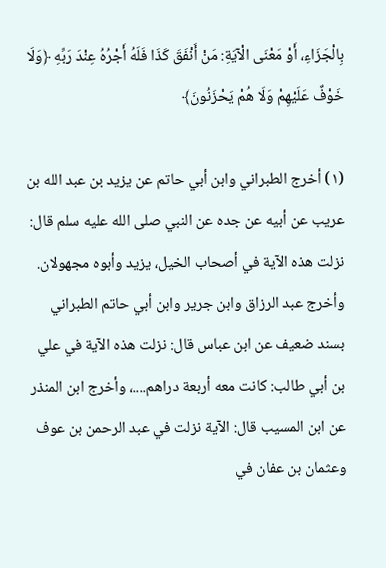بِالْجَزَاءِ، أَوْ مَعْنَى الْآيَةِ: مَنْ أَنْفَقَ كَذَا فَلَهُ أَجْرُهُ عِنْدَ رَبِّهِ ﴿وَلَا خَوْفٌ عَلَيْهِمْ وَلَا هُمْ يَحْزَنُونَ﴾

(١) أخرج الطبراني وابن أبي حاتم عن يزيد بن عبد الله بن عريب عن أبيه عن جده عن النبي صلى الله عليه سلم قال: نزلت هذه الآية في أصحاب الخيل، يزيد وأبوه مجهولان. وأخرج عبد الرزاق وابن جرير وابن أبي حاتم الطبراني بسند ضعيف عن ابن عباس قال: نزلت هذه الآية في علي بن أبي طالب: كانت معه أربعة دراهم....، وأخرج ابن المنذر عن ابن المسيب قال: الآية نزلت في عبد الرحمن بن عوف وعثمان بن عفان في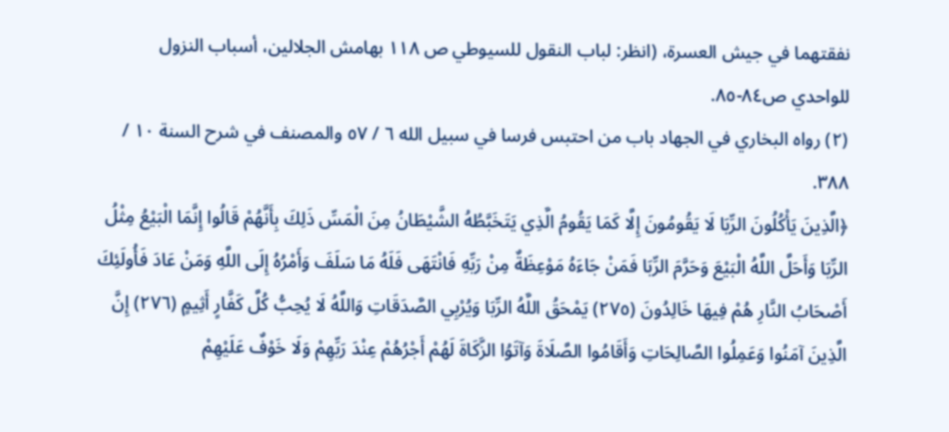نفقتهما في جيش العسرة، (انظر: لباب النقول للسيوطي ص ١١٨ بهامش الجلالين، أسباب النزول للواحدي ص٨٤-٨٥.
(٢) رواه البخاري في الجهاد باب من احتبس فرسا في سبيل الله ٦ / ٥٧ والمصنف في شرح السنة ١٠ / ٣٨٨.
﴿الَّذِينَ يَأْكُلُونَ الرِّبَا لَا يَقُومُونَ إِلَّا كَمَا يَقُومُ الَّذِي يَتَخَبَّطُهُ الشَّيْطَانُ مِنَ الْمَسِّ ذَلِكَ بِأَنَّهُمْ قَالُوا إِنَّمَا الْبَيْعُ مِثْلُ الرِّبَا وَأَحَلَّ اللَّهُ الْبَيْعَ وَحَرَّمَ الرِّبَا فَمَنْ جَاءَهُ مَوْعِظَةٌ مِنْ رَبِّهِ فَانْتَهَى فَلَهُ مَا سَلَفَ وَأَمْرُهُ إِلَى اللَّهِ وَمَنْ عَادَ فَأُولَئِكَ أَصْحَابُ النَّارِ هُمْ فِيهَا خَالِدُونَ (٢٧٥) يَمْحَقُ اللَّهُ الرِّبَا وَيُرْبِي الصَّدَقَاتِ وَاللَّهُ لَا يُحِبُّ كُلَّ كَفَّارٍ أَثِيمٍ (٢٧٦) إِنَّ الَّذِينَ آمَنُوا وَعَمِلُوا الصَّالِحَاتِ وَأَقَامُوا الصَّلَاةَ وَآتَوُا الزَّكَاةَ لَهُمْ أَجْرُهُمْ عِنْدَ رَبِّهِمْ وَلَا خَوْفٌ عَلَيْهِمْ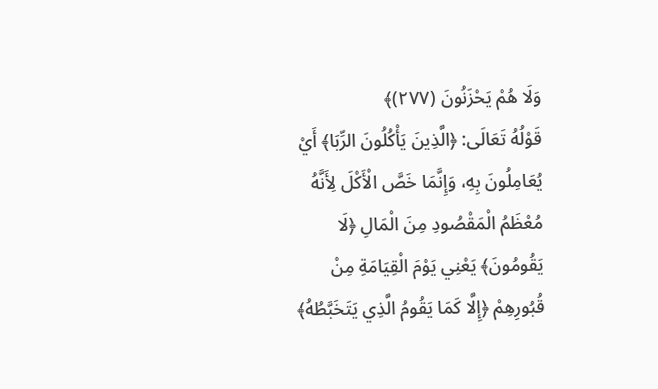وَلَا هُمْ يَحْزَنُونَ (٢٧٧)﴾
قَوْلُهُ تَعَالَى: ﴿الَّذِينَ يَأْكُلُونَ الرِّبَا﴾ أَيْ يُعَامِلُونَ بِهِ، وَإِنَّمَا خَصَّ الْأَكْلَ لِأَنَّهُ مُعْظَمُ الْمَقْصُودِ مِنَ الْمَالِ ﴿لَا يَقُومُونَ﴾ يَعْنِي يَوْمَ الْقِيَامَةِ مِنْ قُبُورِهِمْ ﴿إِلَّا كَمَا يَقُومُ الَّذِي يَتَخَبَّطُهُ﴾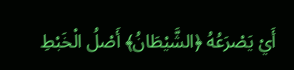أَيْ يَصْرَعُهُ ﴿الشَّيْطَانُ﴾ أَصْلُ الْخَبْطِ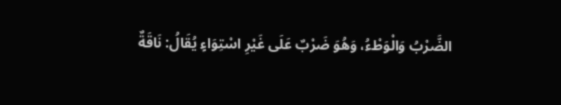الضَّرْبُ وَالْوَطْءُ، وَهُوَ ضَرْبٌ عَلَى غَيْرِ اسْتِوَاءٍ يُقَالُ: نَاقَةٌ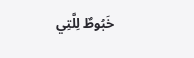خَبُوطٌ لِلَّتِي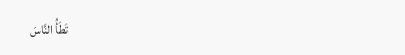تَطَأُ النَّاسَ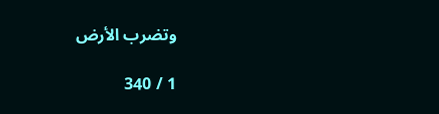وتضرب الأرض

1 / 340